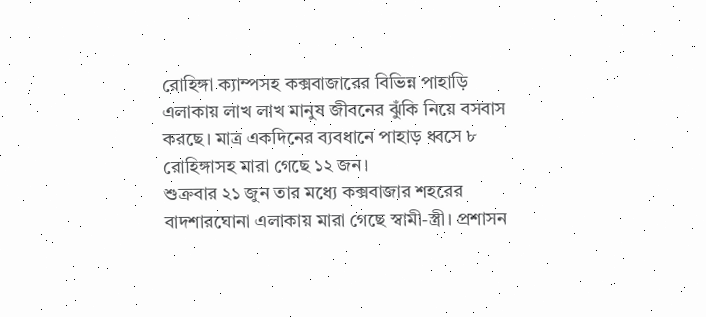রোহিঙ্গা ক্যাম্পসহ কক্সবাজারের বিভিন্ন পাহাড়ি এলাকায় লাখ লাখ মানুষ জীবনের ঝুঁকি নিয়ে বসবাস করছে। মাত্র একদিনের ব্যবধানে পাহাড় ধ্বসে ৮ রোহিঙ্গাসহ মারা গেছে ১২ জন।
শুক্রবার ২১ জুন তার মধ্যে কক্সবাজার শহরের বাদশারঘোনা এলাকায় মারা গেছে স্বামী-স্ত্রী। প্রশাসন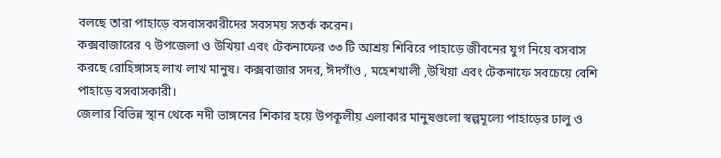বলছে তারা পাহাড়ে বসবাসকারীদের সবসময় সতর্ক করেন।
কক্সবাজারের ৭ উপজেলা ও উখিয়া এবং টেকনাফের ৩৩ টি আশ্রয় শিবিরে পাহাড়ে জীবনের যুগ নিয়ে বসবাস করছে রোহিঙ্গাসহ লাখ লাখ মানুষ। কক্সবাজার সদর, ঈদগাঁও , মহেশখালী ,উখিয়া এবং টেকনাফে সবচেয়ে বেশি পাহাড়ে বসবাসকারী।
জেলার বিভিন্ন স্থান থেকে নদী ভাঙ্গনের শিকার হয়ে উপকূলীয় এলাকার মানুষগুলো স্বল্পমূল্যে পাহাড়ের ঢালু ও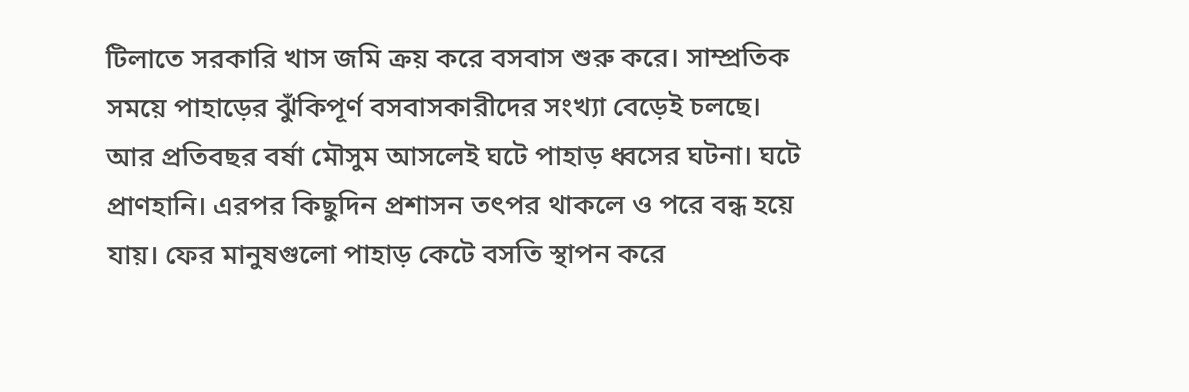টিলাতে সরকারি খাস জমি ক্রয় করে বসবাস শুরু করে। সাম্প্রতিক সময়ে পাহাড়ের ঝুঁকিপূর্ণ বসবাসকারীদের সংখ্যা বেড়েই চলছে। আর প্রতিবছর বর্ষা মৌসুম আসলেই ঘটে পাহাড় ধ্বসের ঘটনা। ঘটে প্রাণহানি। এরপর কিছুদিন প্রশাসন তৎপর থাকলে ও পরে বন্ধ হয়ে যায়। ফের মানুষগুলো পাহাড় কেটে বসতি স্থাপন করে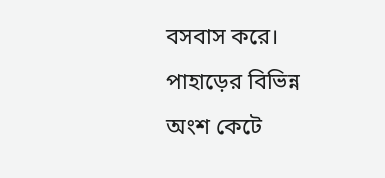বসবাস করে। পাহাড়ের বিভিন্ন অংশ কেটে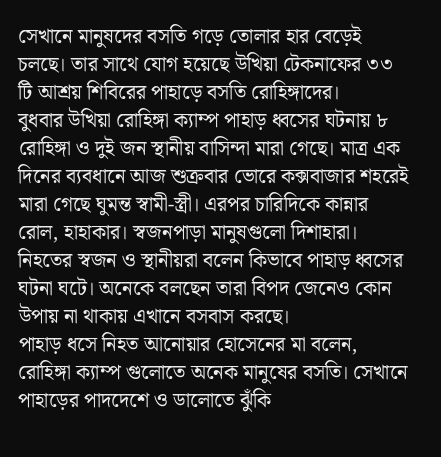সেখানে মানুষদের বসতি গড়ে তোলার হার বেড়েই চলছে। তার সাথে যোগ হয়েছে উখিয়া টেকনাফের ৩৩ টি আশ্রয় শিবিরের পাহাড়ে বসতি রোহিঙ্গাদের।
বুধবার উখিয়া রোহিঙ্গা ক্যাম্প পাহাড় ধ্বসের ঘটনায় ৮ রোহিঙ্গা ও দুই জন স্থানীয় বাসিন্দা মারা গেছে। মাত্র এক দিনের ব্যবধানে আজ শুক্রবার ভোরে কক্সবাজার শহরেই মারা গেছে ঘুমন্ত স্বামী-স্ত্রী। এরপর চারিদিকে কান্নার রোল, হাহাকার। স্বজনপাড়া মানুষগুলো দিশাহারা। নিহতের স্বজন ও স্থানীয়রা বলেন কিভাবে পাহাড় ধ্বসের ঘটনা ঘটে। অনেকে বলছেন তারা বিপদ জেনেও কোন উপায় না থাকায় এখানে বসবাস করছে।
পাহাড় ধসে নিহত আনোয়ার হোসেনের মা বলেন, রোহিঙ্গা ক্যাম্প গুলোতে অনেক মানুষের বসতি। সেখানে পাহাড়ের পাদদেশে ও ডালোতে ঝুঁকি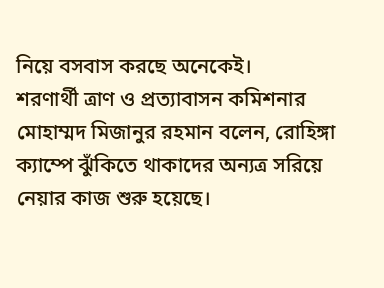নিয়ে বসবাস করছে অনেকেই।
শরণার্থী ত্রাণ ও প্রত্যাবাসন কমিশনার মোহাম্মদ মিজানুর রহমান বলেন, রোহিঙ্গা ক্যাম্পে ঝুঁকিতে থাকাদের অন্যত্র সরিয়ে নেয়ার কাজ শুরু হয়েছে।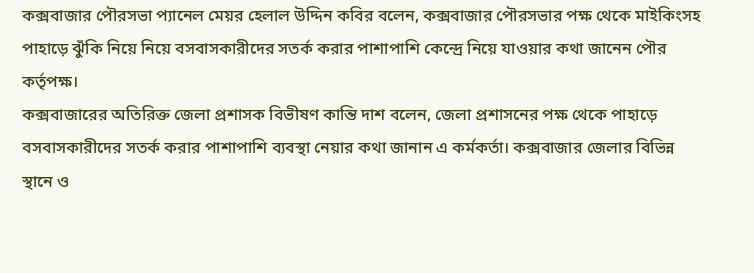কক্সবাজার পৌরসভা প্যানেল মেয়র হেলাল উদ্দিন কবির বলেন, কক্সবাজার পৌরসভার পক্ষ থেকে মাইকিংসহ পাহাড়ে ঝুঁকি নিয়ে নিয়ে বসবাসকারীদের সতর্ক করার পাশাপাশি কেন্দ্রে নিয়ে যাওয়ার কথা জানেন পৌর কর্তৃপক্ষ।
কক্সবাজারের অতিরিক্ত জেলা প্রশাসক বিভীষণ কান্তি দাশ বলেন, জেলা প্রশাসনের পক্ষ থেকে পাহাড়ে বসবাসকারীদের সতর্ক করার পাশাপাশি ব্যবস্থা নেয়ার কথা জানান এ কর্মকর্তা। কক্সবাজার জেলার বিভিন্ন স্থানে ও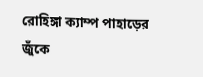রোহিঙ্গা ক্যাম্প পাহাড়ের জুঁকে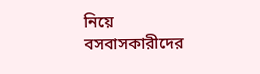নিয়ে বসবাসকারীদের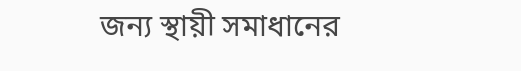জন্য স্থায়ী সমাধানের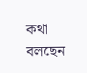কথা বলছেন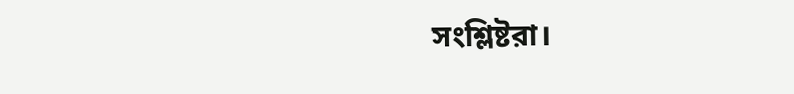সংশ্লিষ্টরা।